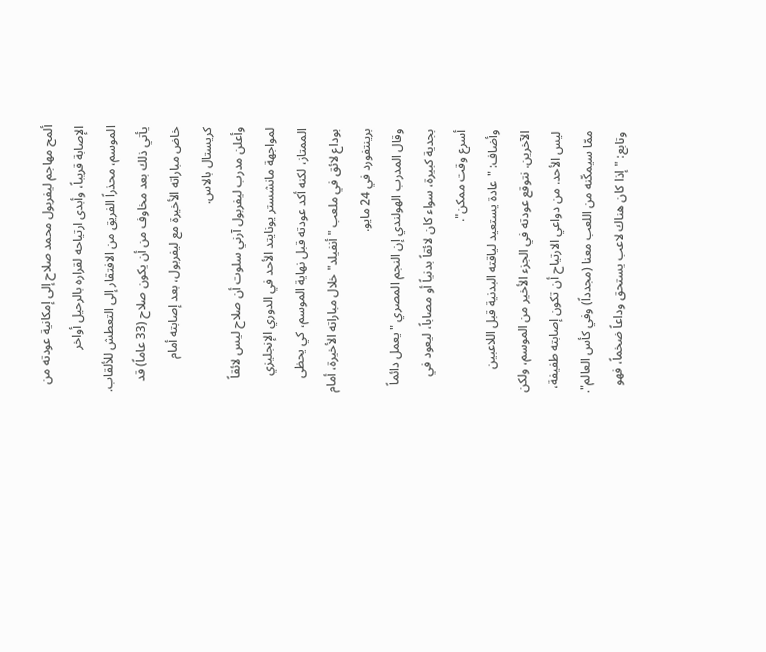ألمح مهاجم ليفربول محمد صلاح إلى إمكانية عودته من الإصابة قريباً، وأبدى ارتياحه لقراره بالرحيل أواخر الموسم، محذراً الفريق من الافتقار إلى التعطش للألقاب.
يأتي ذلك بعد مخاوف من أن يكون صلاح (33 عاماً) قد خاض مباراته الأخيرة مع ليفربول، بعد إصابته أمام كريستال بالاس.
وأعلن مدرب ليفربول آرني سلوت أن صلاح ليس لائقاً لمواجهة مانشستر يونايتد الأحد في الدوري الإنجليزي الممتاز، لكنه أكد عودته قبل نهاية الموسم، كي يحظى بوداع لائق في ملعب "أنفيلد" خلال مباراته الأخيرة، أمام برينتفورد في 24 مايو.
وقال المدرب الهولندي إن النجم المصري "يعمل دائماً بجدية كبيرة، سواء كان لائقاً بدنياً أو مصاباً، ليعود في أسرع وقت ممكن".
وأضاف: "عادة يستعيد لياقته البدنية قبل اللاعبين الآخرين. نتوقع عودته في الجزء الأخير من الموسم، ولكن ليس الأحد. من دواعي الارتياح أن تكون إصابته طفيفة، ممّا سيمكّنه من اللعب معنا (مجدداً) وفي كأس العالم".
وتابع: "إذا كان هناك لاعب يستحق وداعاً ضخماً، فهو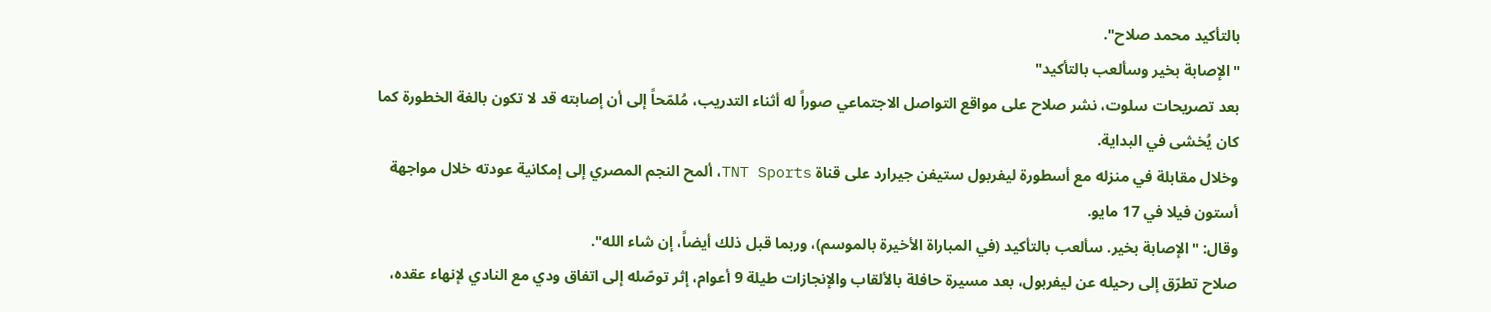بالتأكيد محمد صلاح".
"الإصابة بخير وسألعب بالتأكيد"
بعد تصريحات سلوت، نشر صلاح على مواقع التواصل الاجتماعي صوراً له أثناء التدريب، مُلمّحاً إلى أن إصابته قد لا تكون بالغة الخطورة كما كان يُخشى في البداية.
وخلال مقابلة في منزله مع أسطورة ليفربول ستيفن جيرارد على قناة TNT Sports، ألمح النجم المصري إلى إمكانية عودته خلال مواجهة أستون فيلا في 17 مايو.
وقال: "الإصابة بخير. سألعب بالتأكيد (في المباراة الأخيرة بالموسم)، وربما قبل ذلك أيضاً، إن شاء الله".
صلاح تطرّق إلى رحيله عن ليفربول، بعد مسيرة حافلة بالألقاب والإنجازات طيلة 9 أعوام، إثر توصّله إلى اتفاق ودي مع النادي لإنهاء عقده،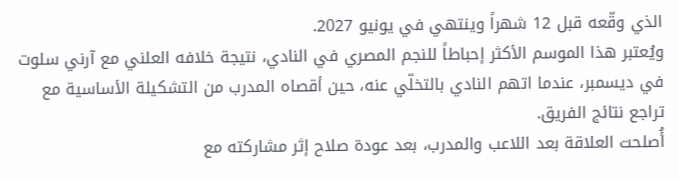الذي وقّعه قبل 12 شهراً وينتهي في يونيو 2027.
ويُعتبر هذا الموسم الأكثر إحباطاً للنجم المصري في النادي، نتيجة خلافه العلني مع آرني سلوت في ديسمبر، عندما اتهم النادي بالتخلّي عنه، حين أقصاه المدرب من التشكيلة الأساسية مع تراجع نتائج الفريق.
أُصلحت العلاقة بعد اللاعب والمدرب، بعد عودة صلاح إثر مشاركته مع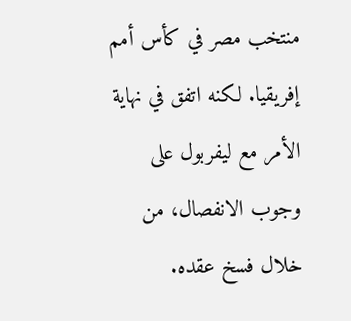منتخب مصر في كأس أمم إفريقيا. لكنه اتفق في نهاية الأمر مع ليفربول على وجوب الانفصال، من خلال فسخ عقده.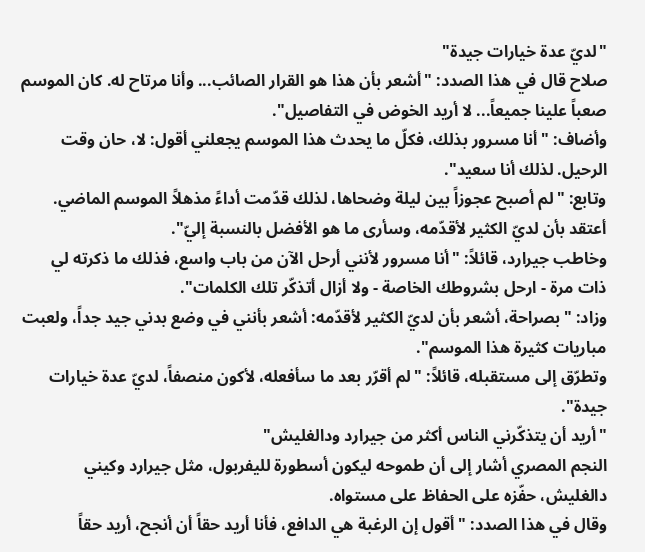"لديّ عدة خيارات جيدة"
صلاح قال في هذا الصدد: "أشعر بأن هذا هو القرار الصائب... وأنا مرتاح له. كان الموسم صعباً علينا جميعاً... لا أريد الخوض في التفاصيل".
وأضاف: "أنا مسرور بذلك، فكلّ ما يحدث هذا الموسم يجعلني أقول: لا، حان وقت الرحيل. لذلك أنا سعيد".
وتابع: "لم أصبح عجوزاً بين ليلة وضحاها، لذلك قدّمت أداءً مذهلاً الموسم الماضي. أعتقد بأن لديّ الكثير لأقدّمه، وسأرى ما هو الأفضل بالنسبة إليّ".
وخاطب جيرارد، قائلاً: "أنا مسرور لأنني أرحل الآن من باب واسع، فذلك ما ذكرته لي ذات مرة - ارحل بشروطك الخاصة - ولا أزال أتذكّر تلك الكلمات".
وزاد: "بصراحة، أشعر بأن لديّ الكثير لأقدّمه: أشعر بأنني في وضع بدني جيد جداً، ولعبت مباريات كثيرة هذا الموسم".
وتطرّق إلى مستقبله، قائلاً: "لم أقرّر بعد ما سأفعله، لأكون منصفاً، لديّ عدة خيارات جيدة".
"أريد أن يتذكّرني الناس أكثر من جيرارد ودالغليش"
النجم المصري أشار إلى أن طموحه ليكون أسطورة لليفربول، مثل جيرارد وكيني دالغليش، حفّزه على الحفاظ على مستواه.
وقال في هذا الصدد: "أقول إن الرغبة هي الدافع، فأنا أريد حقاً أن أنجح، أريد حقاً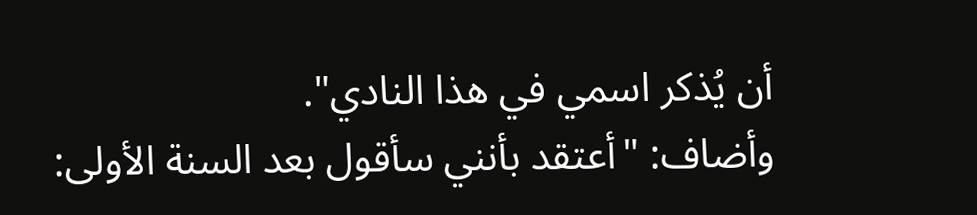أن يُذكر اسمي في هذا النادي".
وأضاف: "أعتقد بأنني سأقول بعد السنة الأولى: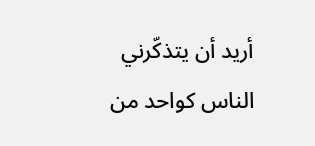أريد أن يتذكّرني الناس كواحد من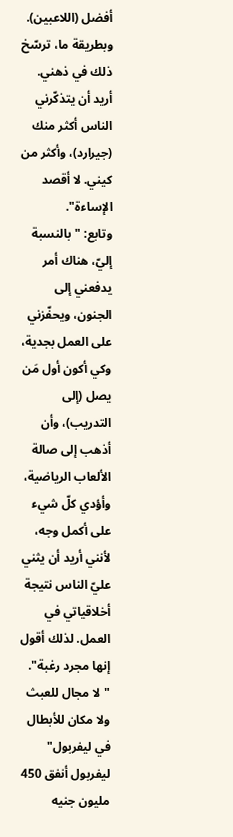أفضل (اللاعبين). وبطريقة ما، ترسّخ ذلك في ذهني. أريد أن يتذكّرني الناس أكثر منك (جيرارد)، وأكثر من كيني. لا أقصد الإساءة".
وتابع: "بالنسبة إليّ، هناك أمر يدفعني إلى الجنون، ويحفّزني على العمل بجدية، وكي أكون أول مَن يصل (إلى التدريب)، وأن أذهب إلى صالة الألعاب الرياضية، وأؤدي كلّ شيء على أكمل وجه، لأنني أريد أن يثني عليّ الناس نتيجة أخلاقياتي في العمل. لذلك أقول إنها مجرد رغبة".
"لا مجال للعبث ولا مكان للأبطال في ليفربول"
ليفربول أنفق 450 مليون جنيه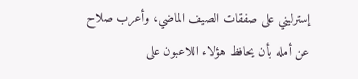إسترليني على صفقات الصيف الماضي، وأعرب صلاح عن أمله بأن يحافظ هؤلاء اللاعبون على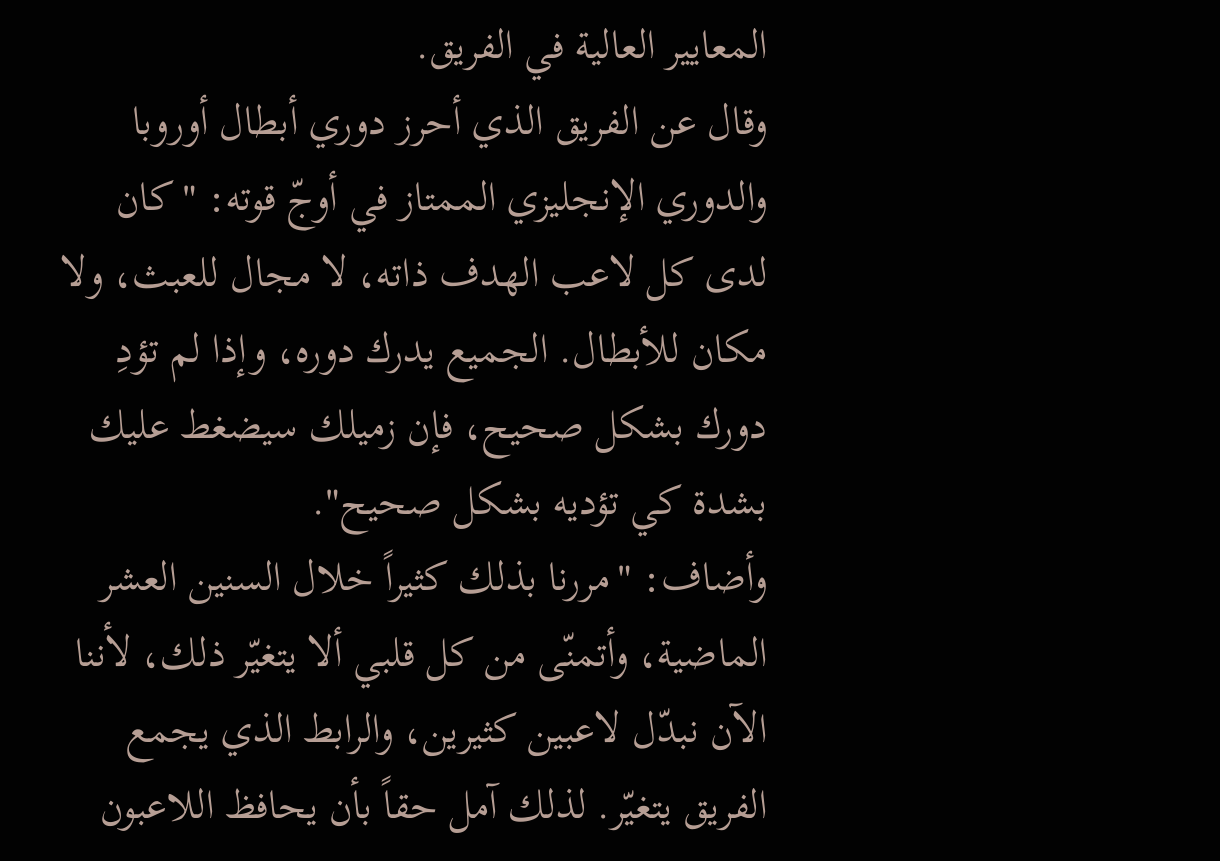المعايير العالية في الفريق.
وقال عن الفريق الذي أحرز دوري أبطال أوروبا والدوري الإنجليزي الممتاز في أوجّ قوته: "كان لدى كل لاعب الهدف ذاته، لا مجال للعبث، ولا مكان للأبطال. الجميع يدرك دوره، وإذا لم تؤدِ دورك بشكل صحيح، فإن زميلك سيضغط عليك بشدة كي تؤديه بشكل صحيح".
وأضاف: "مررنا بذلك كثيراً خلال السنين العشر الماضية، وأتمنّى من كل قلبي ألا يتغيّر ذلك، لأننا الآن نبدّل لاعبين كثيرين، والرابط الذي يجمع الفريق يتغيّر. لذلك آمل حقاً بأن يحافظ اللاعبون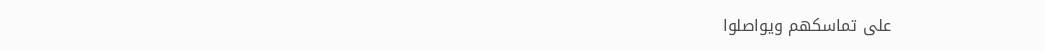على تماسكهم ويواصلوا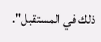ذلك في المستقبل".